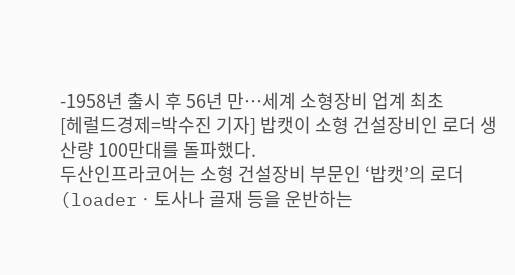-1958년 출시 후 56년 만…세계 소형장비 업계 최초
[헤럴드경제=박수진 기자] 밥캣이 소형 건설장비인 로더 생산량 100만대를 돌파했다.
두산인프라코어는 소형 건설장비 부문인 ‘밥캣’의 로더(loaderㆍ토사나 골재 등을 운반하는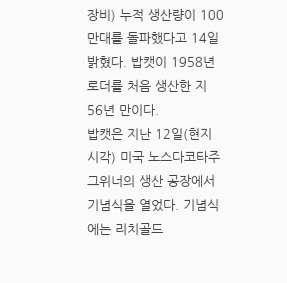장비) 누적 생산량이 100만대를 돌파했다고 14일 밝혔다. 밥캣이 1958년 로더를 처음 생산한 지 56년 만이다.
밥캣은 지난 12일(현지 시각) 미국 노스다코타주 그위너의 생산 공장에서 기념식을 열었다. 기념식에는 리치골드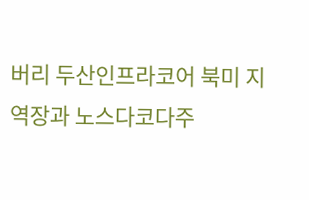버리 두산인프라코어 북미 지역장과 노스다코다주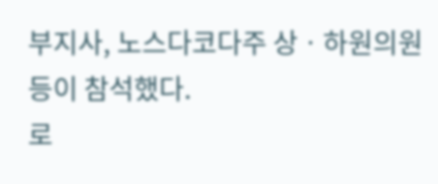부지사, 노스다코다주 상ㆍ하원의원 등이 참석했다.
로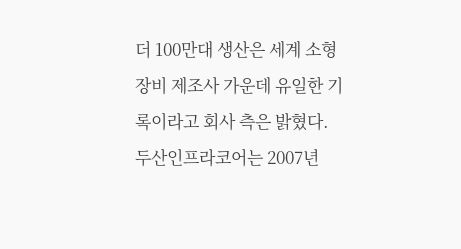더 100만대 생산은 세계 소형 장비 제조사 가운데 유일한 기록이라고 회사 측은 밝혔다.
두산인프라코어는 2007년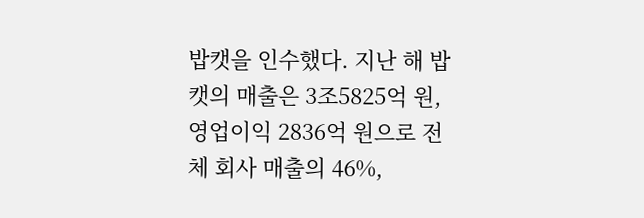밥캣을 인수했다. 지난 해 밥캣의 매출은 3조5825억 원, 영업이익 2836억 원으로 전체 회사 매출의 46%,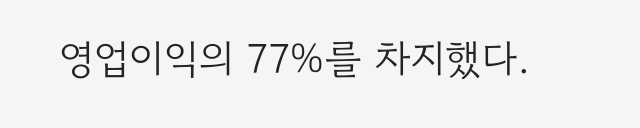영업이익의 77%를 차지했다.